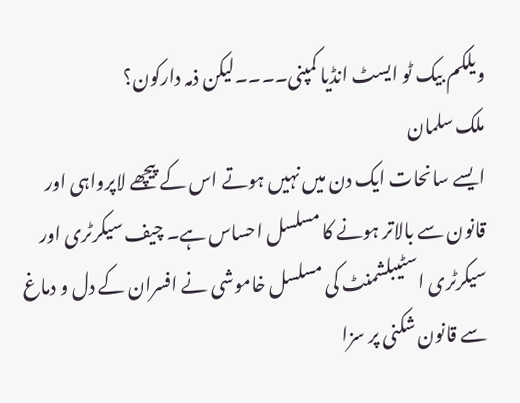ویلکم بیک ٹو ایسٹ انڈیا کمپنی۔۔۔۔لیکن ذمہ دارکون؟
ملک سلمان
ایسے سانحات ایک دن میں نہیں ہوتے اس کے پیچھے لاپرواہی اور قانون سے بالاتر ہونے کا مسلسل احساس ہے۔ چیف سیکرٹری اور سیکرٹری اسٹیبلشمنٹ کی مسلسل خاموشی نے افسران کے دل و دماغ سے قانون شکنی پر سزا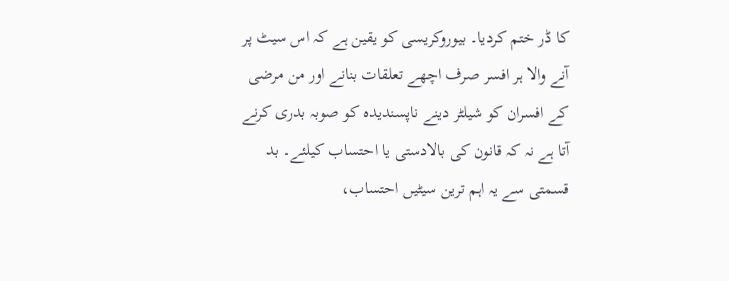کا ڈر ختم کردیا۔ بیوروکریسی کو یقین ہے کہ اس سیٹ پر آنے والا ہر افسر صرف اچھے تعلقات بنانے اور من مرضی کے افسران کو شیلٹر دینے ناپسندیدہ کو صوبہ بدری کرنے آتا ہے نہ کہ قانون کی بالادستی یا احتساب کیلئے۔ بد قسمتی سے یہ اہم ترین سیٹیں احتساب،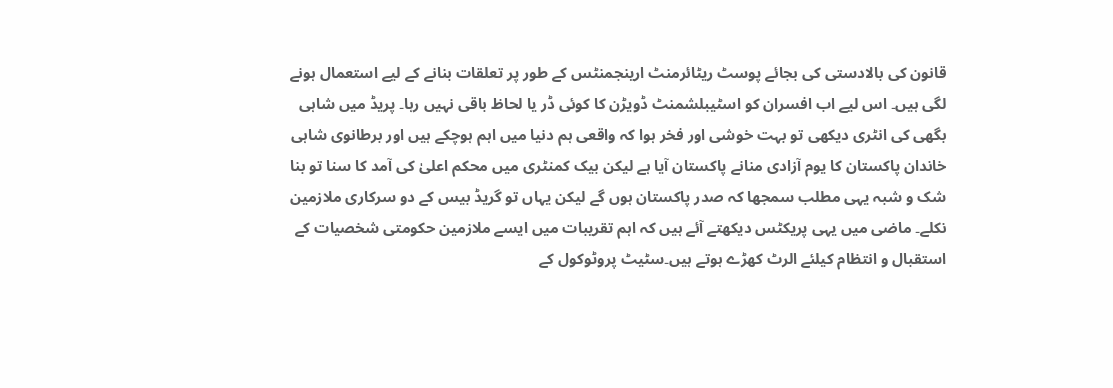قانون کی بالادستی کی بجائے پوسٹ ریٹائرمنٹ ارینجمنٹس کے طور پر تعلقات بنانے کے لیے استعمال ہونے لگی ہیں۔ اس لیے اب افسران کو اسٹیبلشمنٹ ڈویڑن کا کوئی ڈر یا لحاظ باقی نہیں رہا۔ پریڈ میں شاہی بگھی کی انٹری دیکھی تو بہت خوشی اور فخر ہوا کہ واقعی ہم دنیا میں اہم ہوچکے ہیں اور برطانوی شاہی خاندان پاکستان کا یوم آزادی منانے پاکستان آیا ہے لیکن بیک کمنٹری میں محکم اعلیٰ کی آمد کا سنا تو بنا شک و شبہ یہی مطلب سمجھا کہ صدر پاکستان ہوں گے لیکن یہاں تو گریڈ بیس کے دو سرکاری ملازمین نکلے۔ ماضی میں یہی پریکٹس دیکھتے آئے ہیں کہ اہم تقریبات میں ایسے ملازمین حکومتی شخصیات کے استقبال و انتظام کیلئے الرٹ کھڑے ہوتے ہیں۔سٹیٹ پروٹوکول کے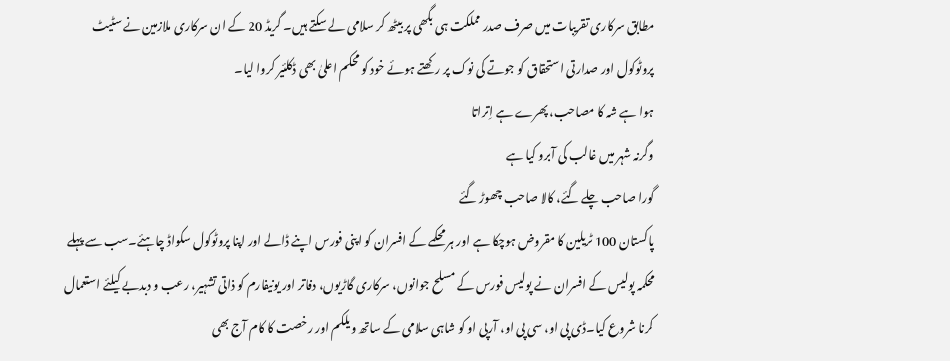مطابق سرکاری تقریبات میں صرف صدر مملکت ہی بگھی پر بیٹھ کر سلامی لے سکتے ہیں۔ گریڈ 20 کے ان سرکاری ملازمین نے سٹیٹ پروٹوکول اور صدارتی استحقاق کو جوتے کی نوک پر رکھتے ہوئے خود کو محکم اعلیٰ بھی ڈکلئیر کروا لیا۔
ہوا ہے شہ کا مصاحب، پھرے ہے اِتراتا
وگرنہ شہر میں غالب کی آبرو کیا ہے
گورا صاحب چلے گئے، کالا صاحب چھوڑ گئے
پاکستان 100 ٹریلین کا مقروض ہوچکا ہے اور ہر محکمے کے افسران کو اپنی فورس اپنے ڈالے اور اپنا پروٹوکول سکواڈ چاہئے۔سب سے پہلے محکمہ پولیس کے افسران نے پولیس فورس کے مسلح جوانوں، سرکاری گاڑیوں، دفاتر اور یونیفارم کو ذاتی تشہیر، رعب و دبدبے کیلئے استعمال کرنا شروع کیا۔ڈی پی او، سی پی او، آرپی او کو شاہی سلامی کے ساتھ ویلکم اور رخصت کا کام آج بھی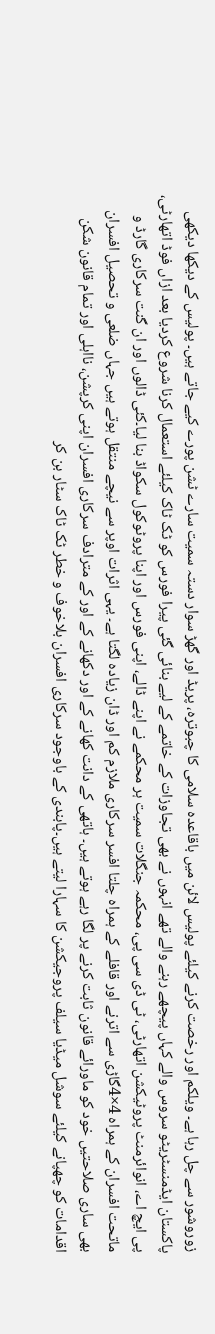زوروشور سے چل رہا ہے۔ ویلکم اور رخصت کرنے کیلئے پولیس لائن میں باقاعدہ سلامی کا چبوترہ، پریڈ اور گھڑ سوار دستہ سمیت سارے ٹشن پورے کیے جاتے ہیں۔ پولیس کے دیکھا دیکھی پاکستان ایڈمنسٹریٹو سروس والے کہاں پیچھے رہنے والے تھے انہوں نے بھی تجاوزات کے خاتمے کے لیے بنائی گئی پیرا فورس کو ٹک ٹاک کیلئے استعمال کرنا شروع کردیا بعد ازاں فوڈ اتھارٹی، پی ایچ اے، انوائرمنٹ پروٹیکشن اتھارٹی، ٹی ڈی سی پی، محکمہ جنگلات سمیت ہر محکمے نے اپنے ڈالے، اپنی فورس اور اپنا پروٹوکول سکواڈ بنا لیا۔کئی ڈالوں اور ان گنت سرکاری گارڈ و ماتحت افسران کے ہمراہ 4×4گاڑی سے اترنے اور قافلے کے ہمراہ چلتا افسر سرکاری ملازم کم اور ڈان زیادہ لگتا ہے۔ یہی اثرات اوپر سے نیچے منتقل ہوتے ہیں جہاں ضلعی و تحصیل افسران بھی ساری صلاحتیں خود کو ماورائے قانون ثابت کرنے پر لگا رہے ہوتے ہیں۔ ہاتھی کے دانت کھانے کے اور دکھانے کے اور کے مترادف سرکاری افسران اپنی کرپشن، نااہلی اور تمام قانون شکن اقدامات کو چھپانے کیلئے سوشل میڈیا سیلف پروجیکشن کا سہارا لیتے ہیں۔پابندی کے باوجود سرکاری افسران بلاخوف و خطر ٹک ٹاک سٹار بن کر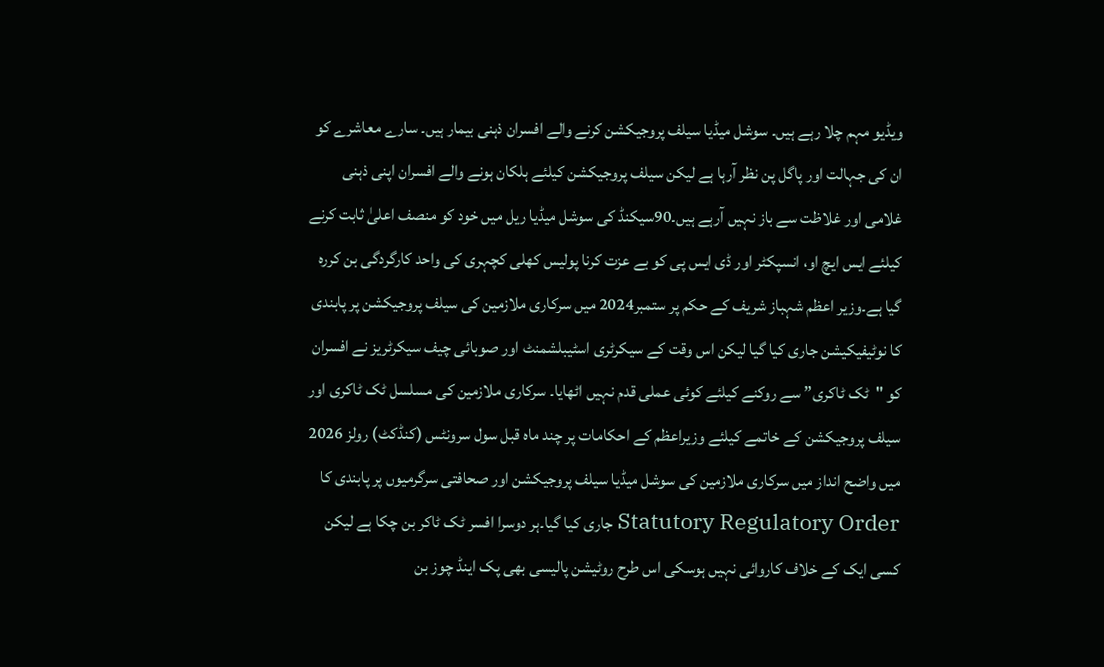ویڈیو مہم چلا رہے ہیں۔ سوشل میڈیا سیلف پروجیکشن کرنے والے افسران ذہنی بیمار ہیں۔ سارے معاشرے کو ان کی جہالت اور پاگل پن نظر آرہا ہے لیکن سیلف پروجیکشن کیلئے ہلکان ہونے والے افسران اپنی ذہنی غلامی اور غلاظت سے باز نہیں آرہے ہیں۔90سیکنڈ کی سوشل میڈیا ریل میں خود کو منصف اعلیٰ ثابت کرنے کیلئے ایس ایچ او، انسپکٹر اور ڈی ایس پی کو بے عزت کرنا پولیس کھلی کچہری کی واحد کارگردگی بن کررہ گیا ہے۔وزیر اعظم شہباز شریف کے حکم پر ستمبر2024 میں سرکاری ملازمین کی سیلف پروجیکشن پر پابندی کا نوٹیفیکیشن جاری کیا گیا لیکن اس وقت کے سیکرٹری اسٹیبلشمنٹ اور صوبائی چیف سیکرٹریز نے افسران کو "ٹک ٹاکری” سے روکنے کیلئے کوئی عملی قدم نہیں اٹھایا۔ سرکاری ملازمین کی مسلسل ٹک ٹاکری اور سیلف پروجیکشن کے خاتمے کیلئے وزیراعظم کے احکامات پر چند ماہ قبل سول سرونٹس (کنڈکٹ) رولز 2026 میں واضح انداز میں سرکاری ملازمین کی سوشل میڈیا سیلف پروجیکشن اور صحافتی سرگرمیوں پر پابندی کا Statutory Regulatory Order جاری کیا گیا۔ہر دوسرا افسر ٹک ٹاکر بن چکا ہے لیکن کسی ایک کے خلاف کاروائی نہیں ہوسکی اس طرح روٹیشن پالیسی بھی پک اینڈ چوز بن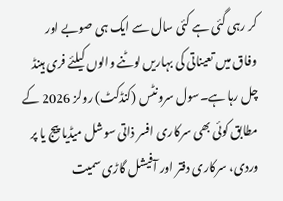کر رہی گئی ہے کئی سال سے ایک ہی صوبے اور وفاق میں تعیناتی کی بہاریں لوٹنے والوں کیلئے فری ہینڈ چل رہا ہے۔سول سرونٹس (کنڈکٹ) رولز 2026 کے مطابق کوئی بھی سرکاری افسر ذاتی سوشل میڈیا پیج یا پر وردی، سرکاری دفتر اور آفیشل گاڑی سمیت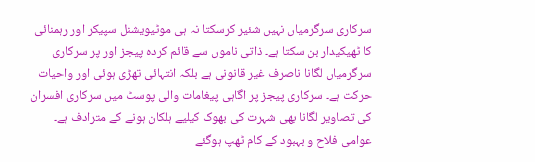سرکاری سرگرمیاں نہیں شئیر کرسکتا نہ ہی موٹیویشنل سپیکر اور رہمنائی کا ٹھیکیدار بن سکتا ہے۔ ذاتی ناموں سے قائم کردہ پیجز اور پر سرکاری سرگرمیاں لگانا ناصرف غیر قانونی ہے بلکہ انتہائی تھڑی ہوئی اور واحیات حرکت ہے۔ سرکاری پیجز پر اگاہی پیغامات والی پوسٹ میں سرکاری افسران کی تصاویر لگانا بھی شہرت کی بھوک کیلیے ہلکان ہونے کے مترادف ہے۔ عوامی فلاح و بہبود کے کام ٹھپ ہوگئے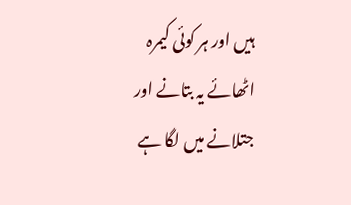ہیں اور ہر کوئی کیمرہ اٹھائے یہ بتانے اور جتلانے میں لگا ہے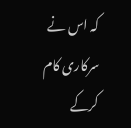کہ اس نے سرکاری کام کرکے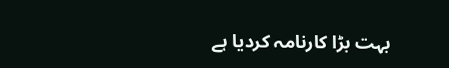بہت بڑا کارنامہ کردیا ہے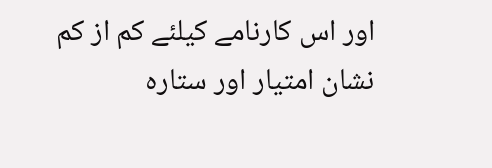اور اس کارنامے کیلئے کم از کم نشان امتیار اور ستارہ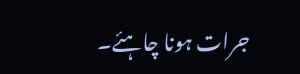جرات ہونا چاہئے۔